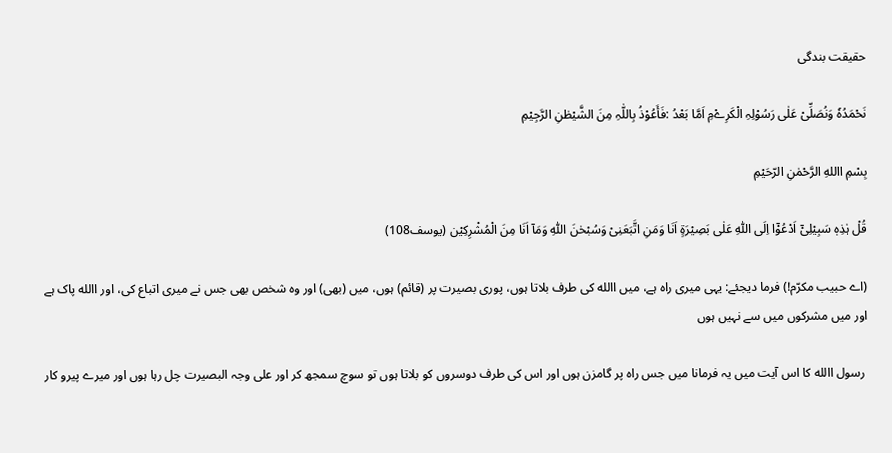حقیقت بندگی

نَحْمَدُہٗ وَنُصَلِّیْ عَلٰی رَسُوْلِہِ الْکَرِےْمِ اَمَّا بَعْدُ :فَأَعُوْذُ بِاللّٰہِ مِنَ الشَّیْطٰنِ الرَّجِیْمِ

بِسْمِ االلهِ الرَّحْمٰنِ الرّحَیْمِ

قُلْ ہٰذِہٖ سَبِیْلِیْٓ اَدْعُوْٓا اِلَی اللّٰہِ عَلٰی بَصِیْرَۃٍ اَنَا وَمَنِ اتَّبَعَنِیْ وَسُبْحٰنَ اللّٰہِ وَمَآ اَنَا مِنَ الْمُشْرِکِیْن (یوسف108)

(اے حبیب مکرّم!) فرما دیجئے: یہی میری راہ ہے، میں االله کی طرف بلاتا ہوں، پوری بصیرت پر (قائم) ہوں، میں (بھی) اور وہ شخص بھی جس نے میری اتباع کی، اور االله پاک ہے اور میں مشرکوں میں سے نہیں ہوں

 رسول االله کا اس آیت میں یہ فرمانا میں جس راہ پر گامزن ہوں اور اس کی طرف دوسروں کو بلاتا ہوں تو سوچ سمجھ کر اور علی وجہ البصیرت چل رہا ہوں اور میرے پیرو کار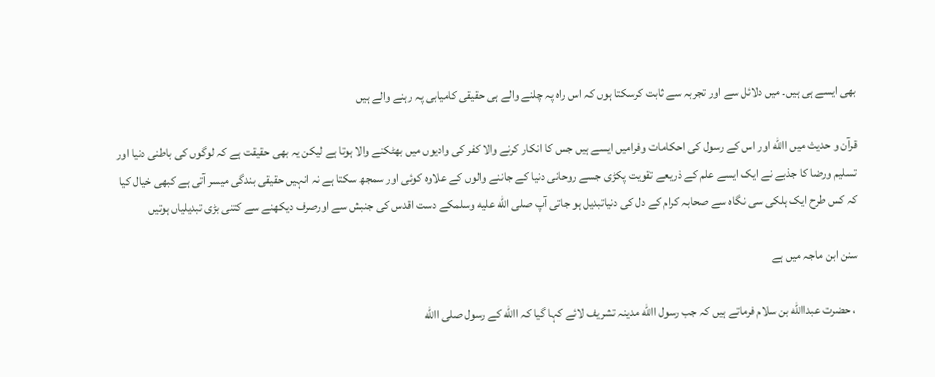بھی ایسے ہی ہیں۔ میں دلائل سے اور تجربہ سے ثابت کرسکتا ہوں کہ اس راہ پہ چلنے والے ہی حقیقی کامیابی پہ رہنے والے ہیں

قرآن و حدیث میں االله اور اس کے رسول کی احکامات وفرامیں ایسے ہیں جس کا انکار کرنے والا کفر کی وادیوں میں بھٹکنے والا ہوتا ہے لیکن یہ بھی حقیقت ہے کہ لوگوں کی باطنی دنیا اور تسلیم ورضا کا جذبے نے ایک ایسے علم کے ذریعے تقویت پکڑی جسے روحانی دنیا کے جاننے والوں کے علاوہ کوئی اور سمجھ سکتا ہے نہ انہیں حقیقی بندگی میسر آتی ہے کبھی خیال کیا کہ کس طرح ایک ہلکی سی نگاہ سے صحابہ کرام کے دل کی دنیاتبدیل ہو جاتی آپ صلى الله عليه وسلمکے دست اقدس کی جنبش سے اورصرف دیکھنے سے کتنی بڑی تبدیلیاں ہوتیں

سنن ابن ماجہ میں ہے

 ، حضرت عبداالله بن سلام فرماتے ہیں کہ جب رسول االله مدینہ تشریف لائے کہا گیا کہ االله کے رسول صلی االله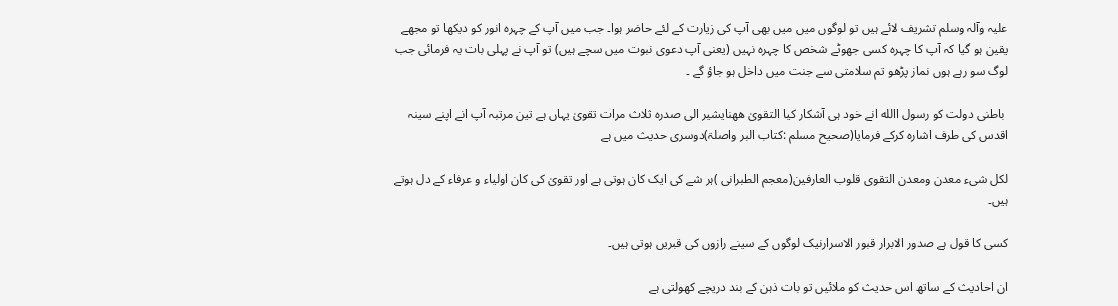علیہ وآلہ وسلم تشریف لائے ہیں تو لوگوں میں میں بھی آپ کی زیارت کے لئے حاضر ہوا۔ جب میں آپ کے چہرہ انور کو دیکھا تو مجھے یقین ہو گیا کہ آپ کا چہرہ کسی جھوٹے شخص کا چہرہ نہیں (یعنی آپ دعوی نبوت میں سچے ہیں) تو آپ نے پہلی بات یہ فرمائی جب لوگ سو رہے ہوں نماز پڑھو تم سلامتی سے جنت میں داخل ہو جاؤ گے ۔

 باطنی دولت کو رسول االله انے خود ہی آشکار کیا التقویٰ ھھنایشیر الی صدرہ ثلاث مرات تقویٰ یہاں ہے تین مرتبہ آپ انے اپنے سینہ اقدس کی طرف اشارہ کرکے فرمایا(صحیح مسلم :کتاب البر واصلۃ)دوسری حدیث میں ہے

لکل شیء معدن ومعدن التقوی قلوب العارفین(معجم الطبرانی )ہر شے کی ایک کان ہوتی ہے اور تقویٰ کی کان اولیاء و عرفاء کے دل ہوتے ہیں۔

کسی کا قول ہے صدور الابرار قبور الاسرارنیک لوگوں کے سینے رازوں کی قبریں ہوتی ہیں۔

ان احادیث کے ساتھ اس حدیث کو ملائیں تو بات ذہن کے بند دریچے کھولتی ہے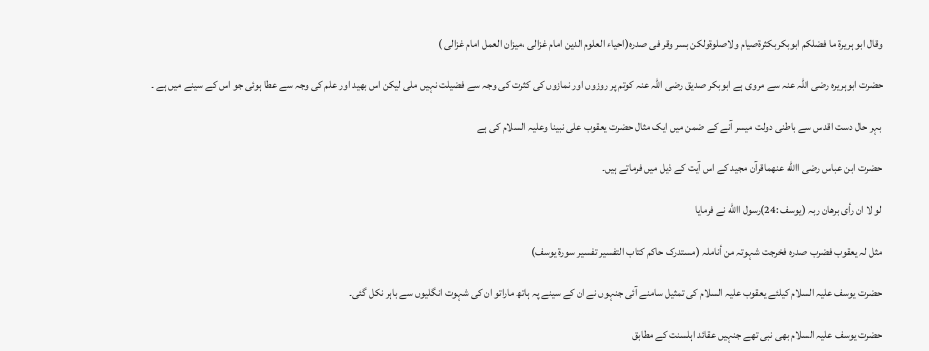وقال ابو ہریرۃ ما فضلکم ابوبکربکثرۃصیام ولاصلوۃولکن بسر وقر فی صدرہ(احیاء العلوم الدین امام غزالی ،میزان العمل امام غزالی )

حضرت ابوہریرہ رضی اللہ عنہ سے مروی ہے ابوبکر صدیق رضی اللہ عنہ کوتم پر روزوں اور نمازوں کی کثرت کی وجہ سے فضیلت نہیں ملی لیکن اس بھید اور علم کی وجہ سے عطا ہوئی جو اس کے سینے میں ہے ۔

بہر حال دست اقدس سے باطنی دولت میسر آنے کے ضمن میں ایک مثال حضرت یعقوب علی نبینا وعلیہ السلام کی ہے

حضرت ابن عباس رضی االله عنھماقرآن مجید کے اس آیت کے ذیل میں فرماتے ہیں۔

لو لا ان رأی برھان ربہ (یوسف :24)رسول االله نے فرمایا

مثل لہ یعقوب فضرب صدرہ فخرجت شہوتہ من أناملہ (مستدرک حاکم کتاب التفسیر تفسیر سورۃ یوسف)

حضرت یوسف علیہ السلام کیلئے یعقوب علیہ السلام کی تمثیل سامنے آئی جنہوں نے ان کے سینے پہ ہاتھ ماراتو ان کی شہوت انگلیوں سے باہر نکل گئی۔

حضرت یوسف علیہ السلام بھی نبی تھے جنہیں عقائد اہلسنت کے مطابق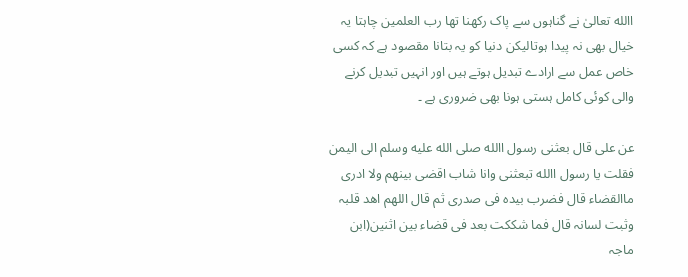االله تعالیٰ نے گناہوں سے پاک رکھنا تھا رب العلمین چاہتا یہ خیال بھی نہ پیدا ہوتالیکن دنیا کو یہ بتانا مقصود ہے کہ کسی خاص عمل سے ارادے تبدیل ہوتے ہیں اور انہیں تبدیل کرنے والی کوئی کامل ہستی ہونا بھی ضروری ہے ۔

عن علی قال بعثنی رسول االله صلى الله عليه وسلم الی الیمن فقلت یا رسول االله تبعثنی وانا شاب اقضی بینھم ولا ادری ماالقضاء قال فضرب بیدہ فی صدری ثم قال اللھم اھد قلبہ وثبت لسانہ قال فما شککت بعد فی قضاء بین اثنین(ابن ماجہ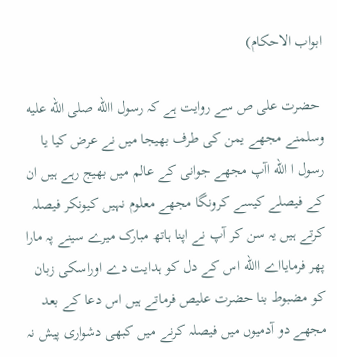ابواب الاحکام)

 حضرت علی ص سے روایت ہے کہ رسول االله صلى الله عليه وسلمنے مجھے یمن کی طرف بھیجا میں نے عرض کیا یا رسول ا الله اآپ مجھے جوانی کے عالم میں بھیج رہے ہیں ان کے فیصلے کیسے کرونگا مجھے معلوم نہیں کیونکر فیصلہ کرتے ہیں یہ سن کر آپ نے اپنا ہاتھ مبارک میرے سینے پہ مارا پھر فرمایااے االله اس کے دل کو ہدایت دے اوراسکی زبان کو مضبوط بنا حضرت علیص فرماتے ہیں اس دعا کے بعد مجھے دو آدمیوں میں فیصلہ کرنے میں کبھی دشواری پیش نہ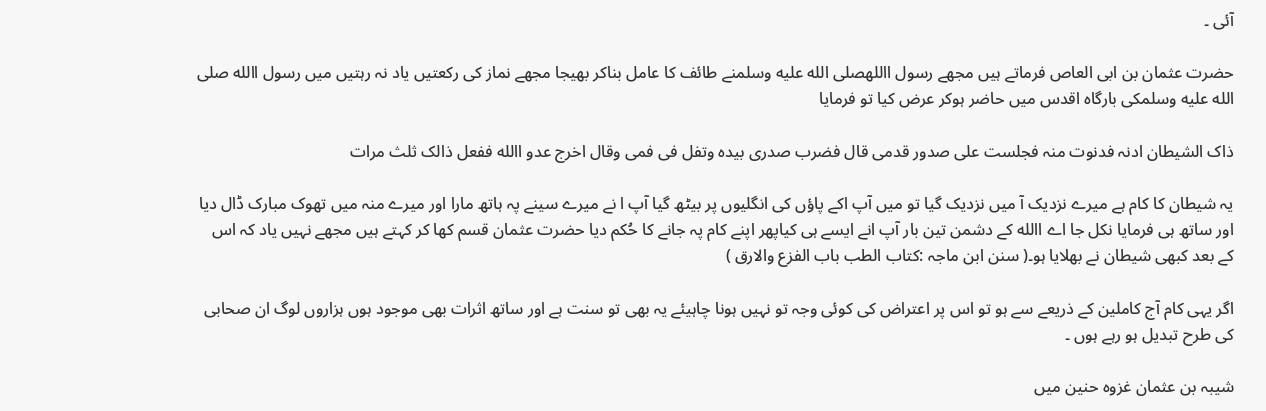آئی ۔

حضرت عثمان بن ابی العاص فرماتے ہیں مجھے رسول االلهصلى الله عليه وسلمنے طائف کا عامل بناکر بھیجا مجھے نماز کی رکعتیں یاد نہ رہتیں میں رسول االله صلى الله عليه وسلمکی بارگاہ اقدس میں حاضر ہوکر عرض کیا تو فرمایا

ذاک الشیطان ادنہ فدنوت منہ فجلست علی صدور قدمی قال فضرب صدری بیدہ وتفل فی فمی وقال اخرج عدو االله ففعل ذالک ثلث مرات

یہ شیطان کا کام ہے میرے نزدیک آ میں نزدیک گیا تو میں آپ اکے پاؤں کی انگلیوں پر بیٹھ گیا آپ ا نے میرے سینے پہ ہاتھ مارا اور میرے منہ میں تھوک مبارک ڈال دیا اور ساتھ ہی فرمایا نکل جا اے االله کے دشمن تین بار آپ انے ایسے ہی کیاپھر اپنے کام پہ جانے کا حُکم دیا حضرت عثمان قسم کھا کر کہتے ہیں مجھے نہیں یاد کہ اس کے بعد کبھی شیطان نے بھلایا ہو۔( سنن ابن ماجہ :کتاب الطب باب الفزع والارق )

اگر یہی کام آج کاملین کے ذریعے سے ہو تو اس پر اعتراض کی کوئی وجہ تو نہیں ہونا چاہیئے یہ بھی تو سنت ہے اور ساتھ اثرات بھی موجود ہوں ہزاروں لوگ ان صحابی کی طرح تبدیل ہو رہے ہوں ۔

شیبہ بن عثمان غزوہ حنین میں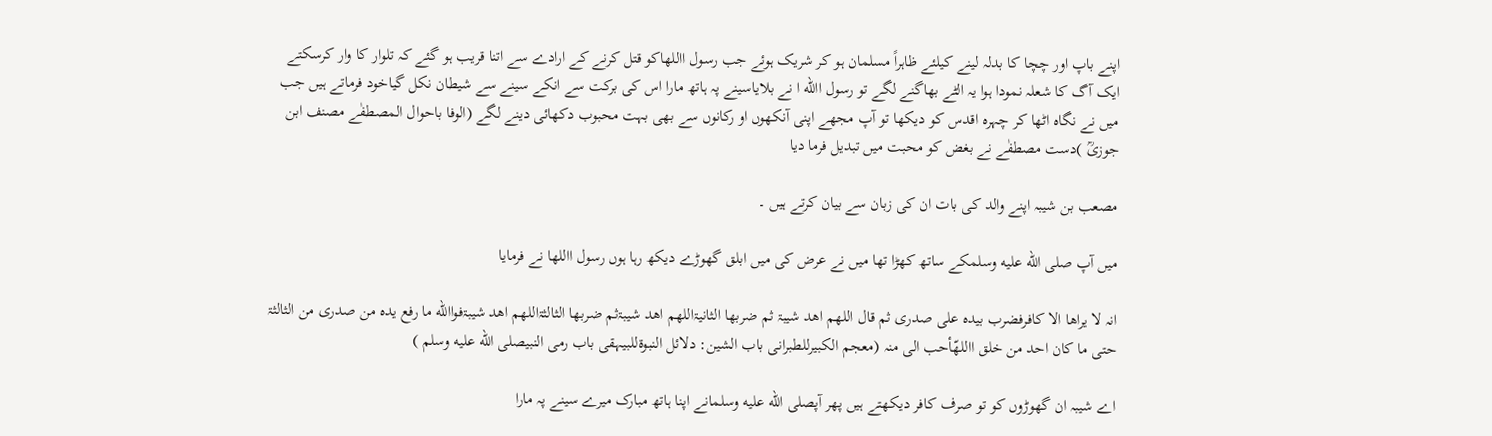اپنے باپ اور چچا کا بدلہ لینے کیلئے ظاہراً مسلمان ہو کر شریک ہوئے جب رسول االلهاکو قتل کرنے کے ارادے سے اتنا قریب ہو گئے کہ تلوار کا وار کرسکتے ایک آگ کا شعلہ نمودا ہوا یہ الٹے بھاگنے لگے تو رسول االله ا نے بلایاسینے پہ ہاتھ مارا اس کی برکت سے انکے سینے سے شیطان نکل گیاخود فرماتے ہیں جب میں نے نگاہ اٹھا کر چہرہ اقدس کو دیکھا تو آپ مجھے اپنی آنکھوں او رکانوں سے بھی بہت محبوب دکھائی دینے لگے (الوفا باحوال المصطفٰے مصنف ابن جوزیؒ )دست مصطفٰے نے بغض کو محبت میں تبدیل فرما دیا

مصعب بن شیبہ اپنے والد کی بات ان کی زبان سے بیان کرتے ہیں ۔

میں آپ صلى الله عليه وسلمکے ساتھ کھڑا تھا میں نے عرض کی میں ابلق گھوڑے دیکھ رہا ہوں رسول االلها نے فرمایا

انہ لا یراھا الا کافرفضرب بیدہ علی صدری ثم قال اللھم اھد شیبۃ ثم ضربھا الثانیۃاللھم اھد شیبۃثم ضربھا الثالثۃاللھم اھد شیبۃفواالله ما رفع یدہ من صدری من الثالثۃ حتی ما کان احد من خلق االلهّأحب الی منہ (معجم الکبیرللطبرانی باب الشین: دلائل النبوۃللبیہقی باب رمی النبیصلى الله عليه وسلم )

اے شیبہ ان گھوڑوں کو تو صرف کافر دیکھتے ہیں پھر آپصلى الله عليه وسلمانے اپنا ہاتھ مبارک میرے سینے پہ مارا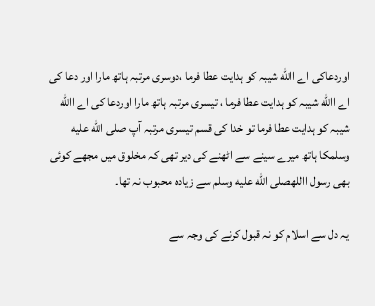اوردعاکی اے االله شیبہ کو ہدایت عطا فرما ،دوسری مرتبہ ہاتھ مارا اور دعا کی اے االله شیبہ کو ہدایت عطا فرما ، تیسری مرتبہ ہاتھ مارا اوردعا کی اے االله شیبہ کو ہدایت عطا فرما تو خدا کی قسم تیسری مرتبہ آپ صلى الله عليه وسلمکا ہاتھ میرے سینے سے اٹھنے کی دیر تھی کہ مخلوق میں مجھے کوئی بھی رسول االلهصلى الله عليه وسلم سے زیادہ محبوب نہ تھا۔

یہ دل سے اسلام کو نہ قبول کرنے کی وجہ سے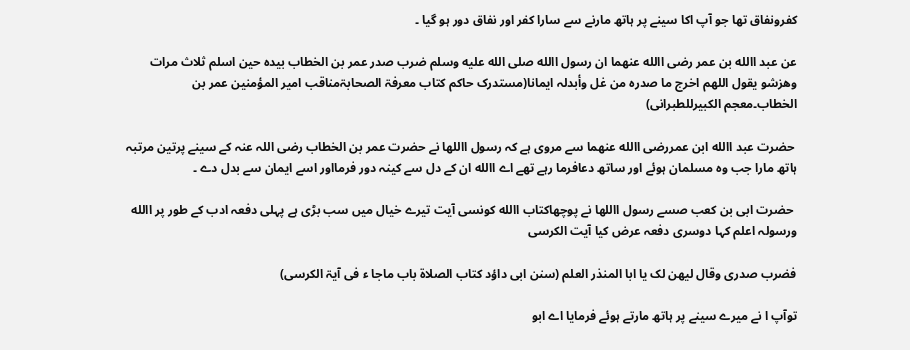کفرونفاق تھا جو آپ اکا سینے پر ہاتھ مارنے سے سارا کفر اور نفاق دور ہو گیا ۔

عن عبد االله بن عمر رضی االله عنھما ان رسول االله صلى الله عليه وسلم ضرب صدر عمر بن الخطاب بیدہ حین اسلم ثلاث مرات وھزشو یقول اللھم اخرج ما صدرہ من غل وأبدلہ ایمانا(مستدرک حاکم کتاب معرفۃ الصحابۃمناقب امیر المؤمنین عمر بن الخطاب۔معجم الکبیرللطبرانی)

 حضرت عبد االله ابن عمررضی االله عنھما سے مروی ہے کہ رسول االلها نے حضرت عمر بن الخطاب رضی اللہ عنہ کے سینے پرتین مرتبہ ہاتھ مارا جب وہ مسلمان ہوئے اور ساتھ دعافرما رہے تھے اے االله ان کے دل سے کینہ دور فرمااور اسے ایمان سے بدل دے ۔

 حضرت ابی بن کعب صسے رسول االلها نے پوچھاکتاب االله کونسی آیت تیرے خیال میں سب بڑی ہے پہلی دفعہ ادب کے طور پر االله ورسولہ اعلم کہا دوسری دفعہ عرض کیا آیت الکرسی

فضرب صدری وقال لیھن لک یا ابا المنذر العلم (سنن ابی داؤد کتاب الصلاۃ باب ماجا ء فی آیۃ الکرسی)

توآپ ا نے میرے سینے پر ہاتھ مارتے ہوئے فرمایا اے ابو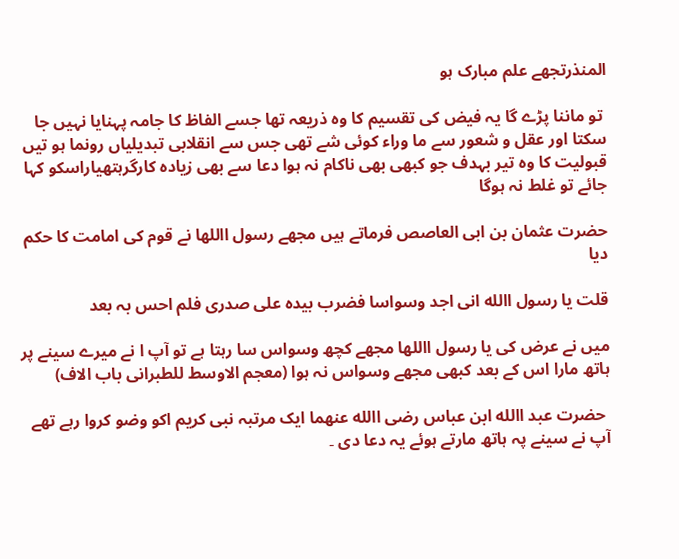المنذرتجھے علم مبارک ہو

 تو ماننا پڑے گا یہ فیض کی تقسیم کا وہ ذریعہ تھا جسے الفاظ کا جامہ پہنایا نہیں جا سکتا اور عقل و شعور سے ما وراء کوئی شے تھی جس سے انقلابی تبدیلیاں رونما ہو تیں قبولیت کا وہ تیر بہدف جو کبھی بھی ناکام نہ ہوا دعا سے بھی زیادہ کارگرہتھیاراسکو کہا جائے تو غلط نہ ہوگا

حضرت عثمان بن ابی العاصص فرماتے ہیں مجھے رسول االلها نے قوم کی امامت کا حکم دیا

قلت یا رسول االله انی اجد وسواسا فضرب بیدہ علی صدری فلم احس بہ بعد

میں نے عرض کی یا رسول االلها مجھے کچھ وسواس سا رہتا ہے تو آپ ا نے میرے سینے پر ہاتھ مارا اس کے بعد کبھی مجھے وسواس نہ ہوا (معجم الاوسط للطبرانی باب الاف)

 حضرت عبد االله ابن عباس رضی االله عنھما ایک مرتبہ نبی کریم اکو وضو کروا رہے تھے آپ نے سینے پہ ہاتھ مارتے ہوئے یہ دعا دی ۔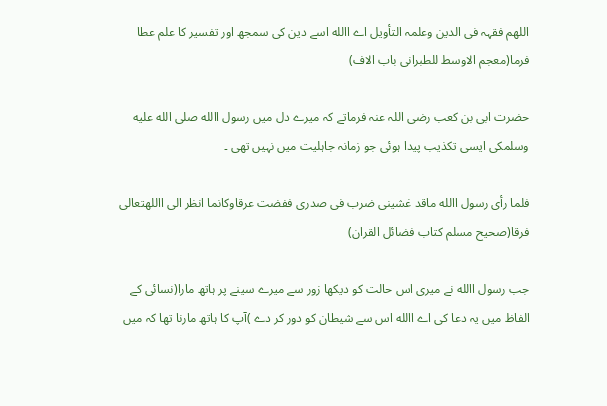اللھم فقہہ فی الدین وعلمہ التأویل اے االله اسے دین کی سمجھ اور تفسیر کا علم عطا فرما(معجم الاوسط للطبرانی باب الاف)

حضرت ابی بن کعب رضی اللہ عنہ فرماتے کہ میرے دل میں رسول االله صلى الله عليه وسلمکی ایسی تکذیب پیدا ہوئی جو زمانہ جاہلیت میں نہیں تھی ۔

فلما رأی رسول االله ماقد غشینی ضرب فی صدری ففضت عرقاوکانما انظر الی االلهتعالی فرقا(صحیح مسلم کتاب فضائل القران)

جب رسول االله نے میری اس حالت کو دیکھا زور سے میرے سینے پر ہاتھ مارا(نسائی کے الفاظ میں یہ دعا کی اے االله اس سے شیطان کو دور کر دے )آپ کا ہاتھ مارنا تھا کہ میں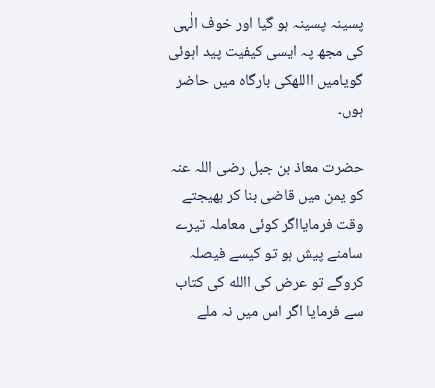پسینہ پسینہ ہو گیا اور خوف الٰہی کی مجھ پہ ایسی کیفیت پید اہوئی گویامیں االلهکی بارگاہ میں حاضر ہوں۔

حضرت معاذ بن جبل رضی اللہ عنہ کو یمن میں قاضی بنا کر بھیجتے وقت فرمایااگر کوئی معاملہ تیرے سامنے پیش ہو تو کیسے فیصلہ کروگے تو عرض کی االله کی کتاب سے فرمایا اگر اس میں نہ ملے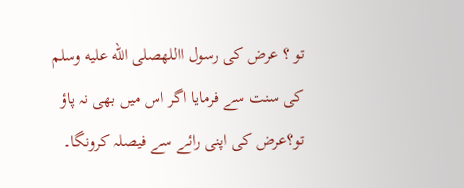تو ؟ عرض کی رسول االلهصلى الله عليه وسلم کی سنت سے فرمایا اگر اس میں بھی نہ پاؤ تو؟عرض کی اپنی رائے سے فیصلہ کرونگا۔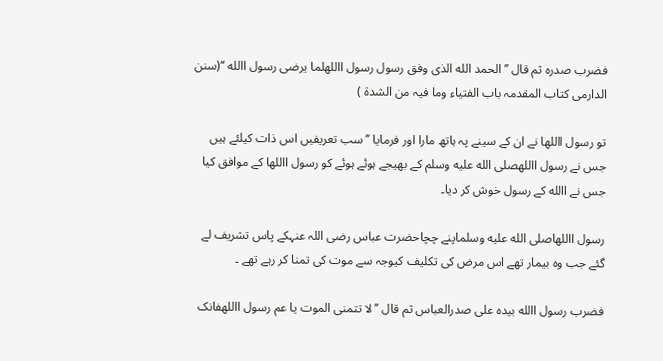فضرب صدرہ ثم قال ’’الحمد الله الذی وفق رسول رسول االلهلما یرضی رسول االله ‘‘(سنن الدارمی کتاب المقدمہ باب الفتیاء وما فیہ من الشدۃ )

تو رسول االلها نے ان کے سینے پہ ہاتھ مارا اور فرمایا ’’سب تعریفیں اس ذات کیلئے ہیں جس نے رسول االلهصلى الله عليه وسلم کے بھیجے ہوئے ہوئے کو رسول االلها کے موافق کیا جس نے االله کے رسول خوش کر دیا۔

رسول االلهاصلى الله عليه وسلماپنے چچاحضرت عباس رضی اللہ عنہکے پاس تشریف لے گئے جب وہ بیمار تھے اس مرض کی تکلیف کیوجہ سے موت کی تمنا کر رہے تھے ۔

فضرب رسول االله بیدہ علی صدرالعباس ثم قال ’’لا تتمنی الموت یا عم رسول االلهفانک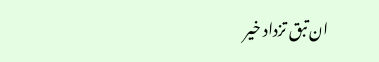ان تبق تزداد خیر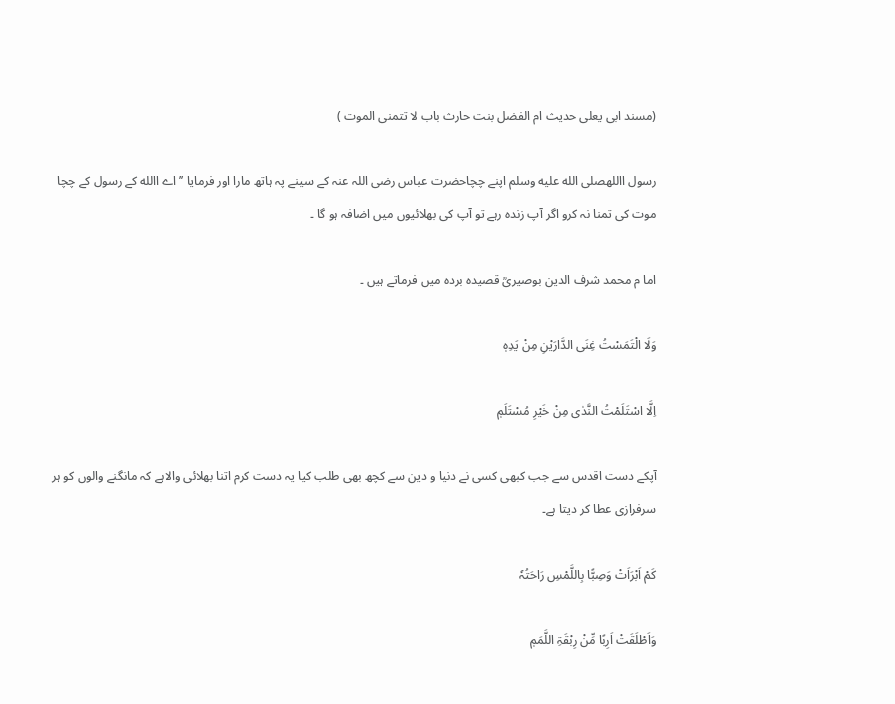(مسند ابی یعلی حدیث ام الفضل بنت حارث باب لا تتمنی الموت )

رسول االلهصلى الله عليه وسلم اپنے چچاحضرت عباس رضی اللہ عنہ کے سینے پہ ہاتھ مارا اور فرمایا ’’اے االله کے رسول کے چچا موت کی تمنا نہ کرو اگر آپ زندہ رہے تو آپ کی بھلائیوں میں اضافہ ہو گا ۔

اما م محمد شرف الدین بوصیریؒ قصیدہ بردہ میں فرماتے ہیں ۔

وَلَا الْتَمَسْتُ غِنَی الدَّارَیْنِ مِنْ یَدِہٖ

اِلَّا اسْتَلَمْتُ النَّدٰی مِنْ خَیْرِ مُسْتَلَمٖ

آپکے دست اقدس سے جب کبھی کسی نے دنیا و دین سے کچھ بھی طلب کیا یہ دست کرم اتنا بھلائی والاہے کہ مانگنے والوں کو ہر سرفرازی عطا کر دیتا ہے۔

کَمْ اَبْرَاَتْ وَصِبًّا بِاللَّمْسِ رَاحَتُہٗ

وَاَطْلَقَتْ اَرِبًا مِّنْ رِبْقَۃِ اللَّمَمٖ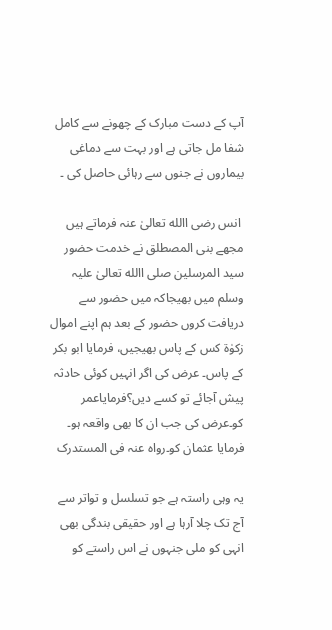آپ کے دست مبارک کے چھونے سے کامل شفا مل جاتی ہے اور بہت سے دماغی بیماروں نے جنوں سے رہائی حاصل کی ۔

 انس رضی االله تعالیٰ عنہ فرماتے ہیں مجھے بنی المصطلق نے خدمت حضور سید المرسلین صلی االله تعالیٰ علیہ وسلم میں بھیجاکہ میں حضور سے دریافت کروں حضور کے بعد ہم اپنے اموال زکوٰۃ کس کے پاس بھیجیں، فرمایا ابو بکر کے پاس۔ عرض کی اگر انہیں کوئی حادثہ پیش آجائے تو کسے دیں؟فرمایاعمر کو۔عرض کی جب ان کا بھی واقعہ ہو۔ فرمایا عثمان کو۔رواہ عنہ فی المستدرک

یہ وہی راستہ ہے جو تسلسل و تواتر سے آج تک چلا آرہا ہے اور حقیقی بندگی بھی انہی کو ملی جنہوں نے اس راستے کو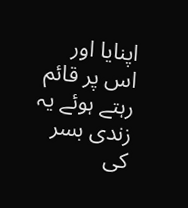اپنایا اور اس پر قائم رہتے ہوئے یہ زندی بسر کی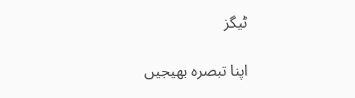ٹیگز

اپنا تبصرہ بھیجیں